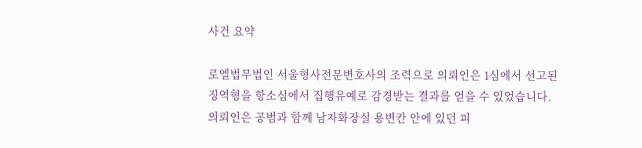사건 요약

로엘법무법인 서울형사전문변호사의 조력으로 의뢰인은 1심에서 선고된 징역형을 항소심에서 집행유예로 감경받는 결과를 얻을 수 있었습니다. 의뢰인은 공범과 함께 남자화장실 용변칸 안에 있던 피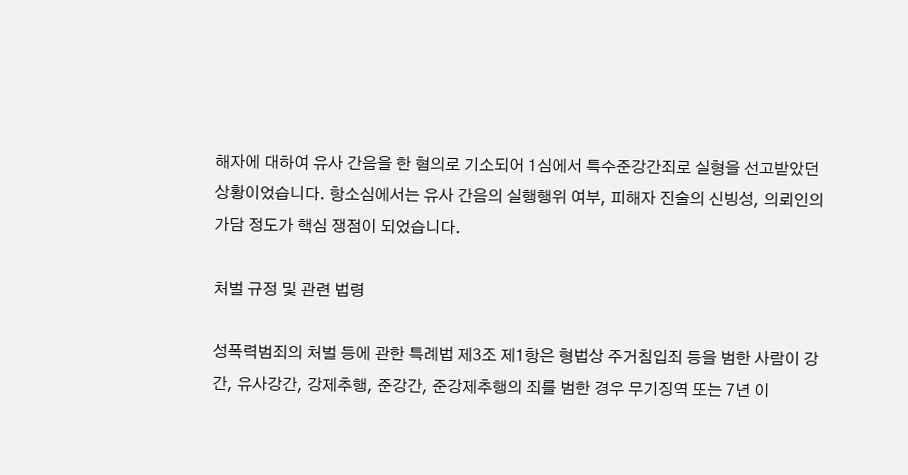해자에 대하여 유사 간음을 한 혐의로 기소되어 1심에서 특수준강간죄로 실형을 선고받았던 상황이었습니다. 항소심에서는 유사 간음의 실행행위 여부, 피해자 진술의 신빙성, 의뢰인의 가담 정도가 핵심 쟁점이 되었습니다.

처벌 규정 및 관련 법령

성폭력범죄의 처벌 등에 관한 특례법 제3조 제1항은 형법상 주거침입죄 등을 범한 사람이 강간, 유사강간, 강제추행, 준강간, 준강제추행의 죄를 범한 경우 무기징역 또는 7년 이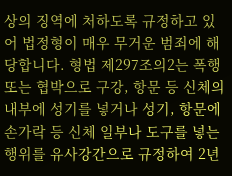상의 징역에 처하도록 규정하고 있어 법정형이 매우 무거운 범죄에 해당합니다. 형법 제297조의2는 폭행 또는 협박으로 구강, 항문 등 신체의 내부에 성기를 넣거나 성기, 항문에 손가락 등 신체 일부나 도구를 넣는 행위를 유사강간으로 규정하여 2년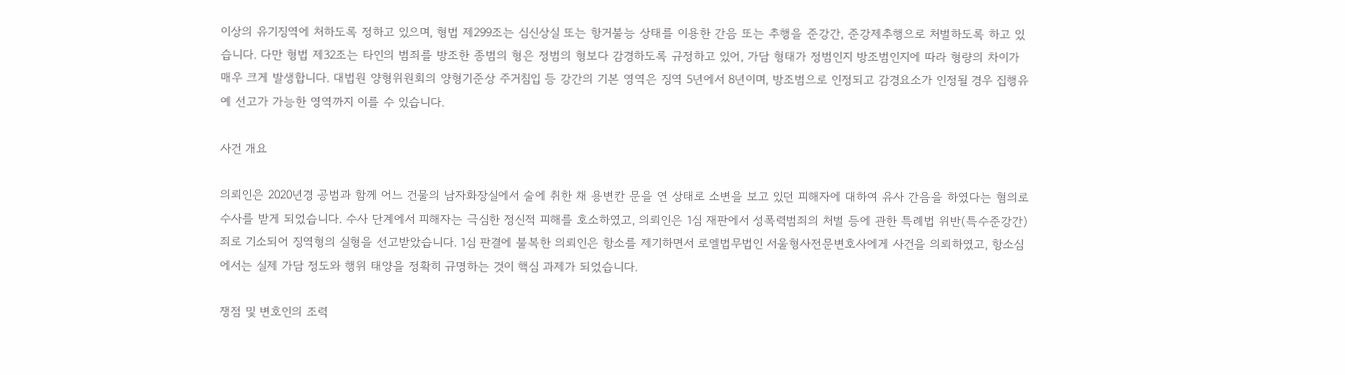이상의 유기징역에 처하도록 정하고 있으며, 형법 제299조는 심신상실 또는 항거불능 상태를 이용한 간음 또는 추행을 준강간, 준강제추행으로 처벌하도록 하고 있습니다. 다만 형법 제32조는 타인의 범죄를 방조한 종범의 형은 정범의 형보다 감경하도록 규정하고 있어, 가담 형태가 정범인지 방조범인지에 따라 형량의 차이가 매우 크게 발생합니다. 대법원 양형위원회의 양형기준상 주거침입 등 강간의 기본 영역은 징역 5년에서 8년이며, 방조범으로 인정되고 감경요소가 인정될 경우 집행유예 선고가 가능한 영역까지 이를 수 있습니다.

사건 개요

의뢰인은 2020년경 공범과 함께 어느 건물의 남자화장실에서 술에 취한 채 용변칸 문을 연 상태로 소변을 보고 있던 피해자에 대하여 유사 간음을 하였다는 혐의로 수사를 받게 되었습니다. 수사 단계에서 피해자는 극심한 정신적 피해를 호소하였고, 의뢰인은 1심 재판에서 성폭력범죄의 처벌 등에 관한 특례법 위반(특수준강간)죄로 기소되어 징역형의 실형을 선고받았습니다. 1심 판결에 불복한 의뢰인은 항소를 제기하면서 로엘법무법인 서울형사전문변호사에게 사건을 의뢰하였고, 항소심에서는 실제 가담 정도와 행위 태양을 정확히 규명하는 것이 핵심 과제가 되었습니다.

쟁점 및 변호인의 조력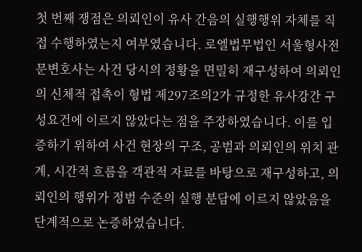첫 번째 쟁점은 의뢰인이 유사 간음의 실행행위 자체를 직접 수행하였는지 여부였습니다. 로엘법무법인 서울형사전문변호사는 사건 당시의 정황을 면밀히 재구성하여 의뢰인의 신체적 접촉이 형법 제297조의2가 규정한 유사강간 구성요건에 이르지 않았다는 점을 주장하였습니다. 이를 입증하기 위하여 사건 현장의 구조, 공범과 의뢰인의 위치 관계, 시간적 흐름을 객관적 자료를 바탕으로 재구성하고, 의뢰인의 행위가 정범 수준의 실행 분담에 이르지 않았음을 단계적으로 논증하였습니다.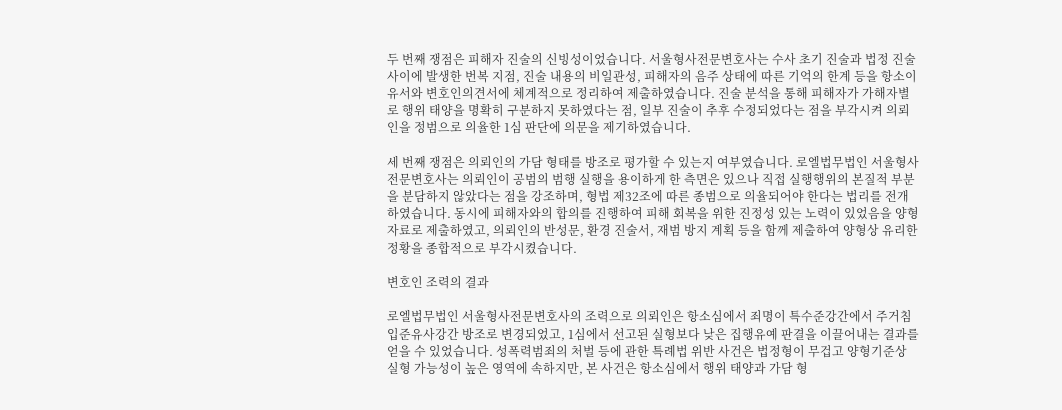두 번째 쟁점은 피해자 진술의 신빙성이었습니다. 서울형사전문변호사는 수사 초기 진술과 법정 진술 사이에 발생한 번복 지점, 진술 내용의 비일관성, 피해자의 음주 상태에 따른 기억의 한계 등을 항소이유서와 변호인의견서에 체계적으로 정리하여 제출하였습니다. 진술 분석을 통해 피해자가 가해자별로 행위 태양을 명확히 구분하지 못하였다는 점, 일부 진술이 추후 수정되었다는 점을 부각시켜 의뢰인을 정범으로 의율한 1심 판단에 의문을 제기하였습니다.

세 번째 쟁점은 의뢰인의 가담 형태를 방조로 평가할 수 있는지 여부였습니다. 로엘법무법인 서울형사전문변호사는 의뢰인이 공범의 범행 실행을 용이하게 한 측면은 있으나 직접 실행행위의 본질적 부분을 분담하지 않았다는 점을 강조하며, 형법 제32조에 따른 종범으로 의율되어야 한다는 법리를 전개하였습니다. 동시에 피해자와의 합의를 진행하여 피해 회복을 위한 진정성 있는 노력이 있었음을 양형자료로 제출하였고, 의뢰인의 반성문, 환경 진술서, 재범 방지 계획 등을 함께 제출하여 양형상 유리한 정황을 종합적으로 부각시켰습니다.

변호인 조력의 결과

로엘법무법인 서울형사전문변호사의 조력으로 의뢰인은 항소심에서 죄명이 특수준강간에서 주거침입준유사강간 방조로 변경되었고, 1심에서 선고된 실형보다 낮은 집행유예 판결을 이끌어내는 결과를 얻을 수 있었습니다. 성폭력범죄의 처벌 등에 관한 특례법 위반 사건은 법정형이 무겁고 양형기준상 실형 가능성이 높은 영역에 속하지만, 본 사건은 항소심에서 행위 태양과 가담 형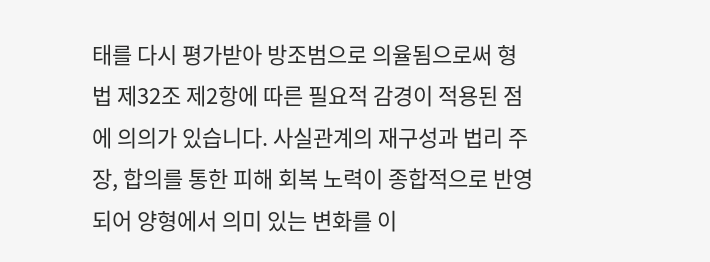태를 다시 평가받아 방조범으로 의율됨으로써 형법 제32조 제2항에 따른 필요적 감경이 적용된 점에 의의가 있습니다. 사실관계의 재구성과 법리 주장, 합의를 통한 피해 회복 노력이 종합적으로 반영되어 양형에서 의미 있는 변화를 이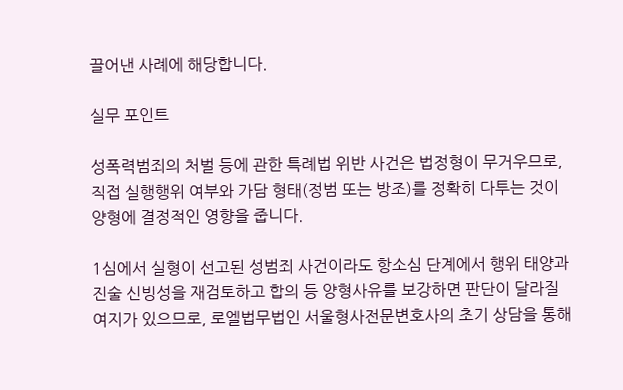끌어낸 사례에 해당합니다.

실무 포인트

성폭력범죄의 처벌 등에 관한 특례법 위반 사건은 법정형이 무거우므로, 직접 실행행위 여부와 가담 형태(정범 또는 방조)를 정확히 다투는 것이 양형에 결정적인 영향을 줍니다.

1심에서 실형이 선고된 성범죄 사건이라도 항소심 단계에서 행위 태양과 진술 신빙성을 재검토하고 합의 등 양형사유를 보강하면 판단이 달라질 여지가 있으므로, 로엘법무법인 서울형사전문변호사의 초기 상담을 통해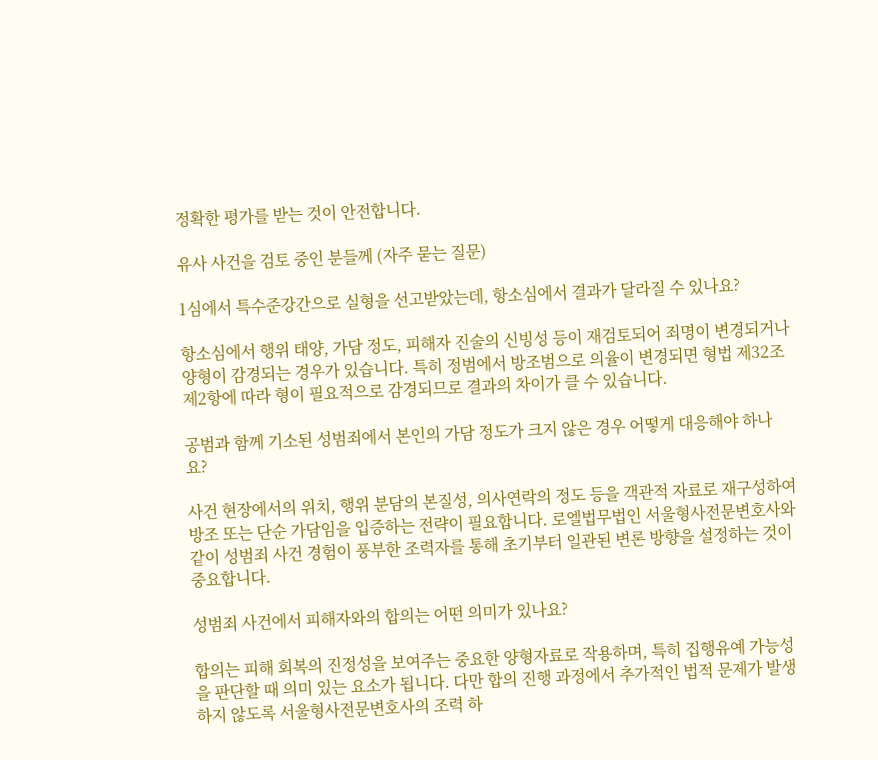정확한 평가를 받는 것이 안전합니다.

유사 사건을 검토 중인 분들께 (자주 묻는 질문)

1심에서 특수준강간으로 실형을 선고받았는데, 항소심에서 결과가 달라질 수 있나요?

항소심에서 행위 태양, 가담 정도, 피해자 진술의 신빙성 등이 재검토되어 죄명이 변경되거나 양형이 감경되는 경우가 있습니다. 특히 정범에서 방조범으로 의율이 변경되면 형법 제32조 제2항에 따라 형이 필요적으로 감경되므로 결과의 차이가 클 수 있습니다.

공범과 함께 기소된 성범죄에서 본인의 가담 정도가 크지 않은 경우 어떻게 대응해야 하나요?

사건 현장에서의 위치, 행위 분담의 본질성, 의사연락의 정도 등을 객관적 자료로 재구성하여 방조 또는 단순 가담임을 입증하는 전략이 필요합니다. 로엘법무법인 서울형사전문변호사와 같이 성범죄 사건 경험이 풍부한 조력자를 통해 초기부터 일관된 변론 방향을 설정하는 것이 중요합니다.

성범죄 사건에서 피해자와의 합의는 어떤 의미가 있나요?

합의는 피해 회복의 진정성을 보여주는 중요한 양형자료로 작용하며, 특히 집행유예 가능성을 판단할 때 의미 있는 요소가 됩니다. 다만 합의 진행 과정에서 추가적인 법적 문제가 발생하지 않도록 서울형사전문변호사의 조력 하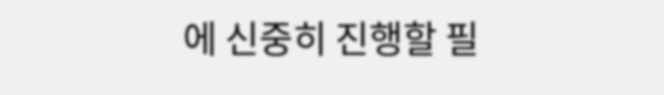에 신중히 진행할 필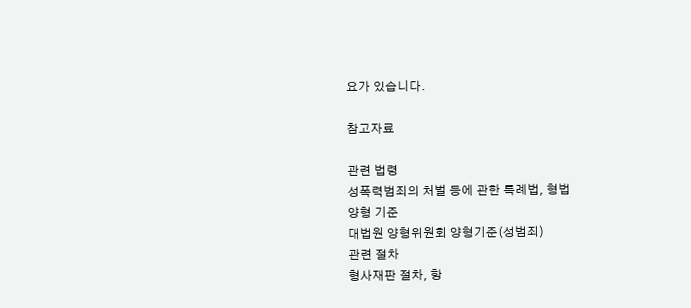요가 있습니다.

참고자료

관련 법령
성폭력범죄의 처벌 등에 관한 특례법, 형법
양형 기준
대법원 양형위원회 양형기준(성범죄)
관련 절차
형사재판 절차, 항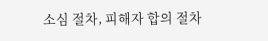소심 절차, 피해자 합의 절차